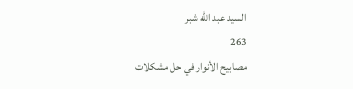السيد عبد الله شبر
263
مصابيح الأنوار في حل مشكلات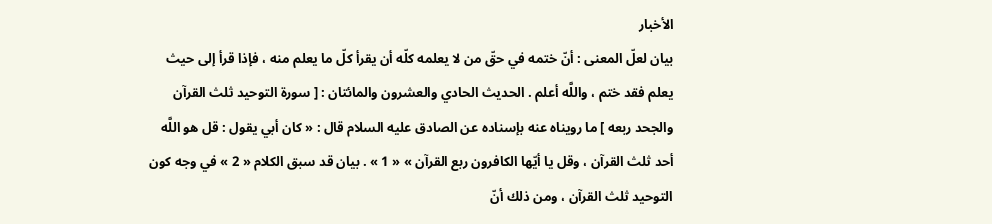الأخبار
بيان لعلّ المعنى : أنّ ختمه في حقّ من لا يعلمه كلّه أن يقرأ كلّ ما يعلم منه ، فإذا قرأ إلى حيث يعلم فقد ختم ، واللَّه أعلم . الحديث الحادي والعشرون والمائتان : [ سورة التوحيد ثلث القرآن والجحد ربعه ] ما رويناه عنه بإسناده عن الصادق عليه السلام قال : « كان أبي يقول : قل هو اللَّه أحد ثلث القرآن ، وقل يا أيّها الكافرون ربع القرآن » « 1 » . بيان قد سبق الكلام « 2 » في وجه كون التوحيد ثلث القرآن ، ومن ذلك أنّ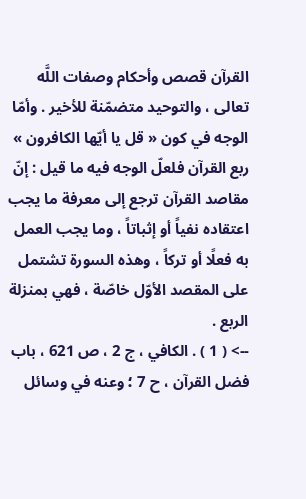القرآن قصص وأحكام وصفات اللَّه تعالى ، والتوحيد متضمّنة للأخير . وأمّا الوجه في كون « قل يا أيّها الكافرون » ربع القرآن فلعلّ الوجه فيه ما قيل : إنّ مقاصد القرآن ترجع إلى معرفة ما يجب اعتقاده نفياً أو إثباتاً ، وما يجب العمل به فعلًا أو تركاً ، وهذه السورة تشتمل على المقصد الأوّل خاصّة ، فهي بمنزلة الربع .
--> ( 1 ) . الكافي ، ج 2 ، ص 621 ، باب فضل القرآن ، ح 7 ؛ وعنه في وسائل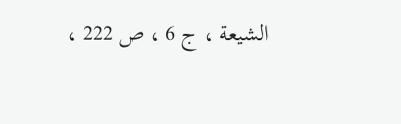الشيعة ، ج 6 ، ص 222 ،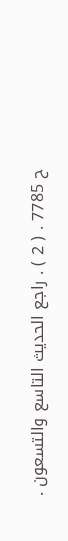ح 7785 . ( 2 ) . راجع الحديث التاسع والتسعون .